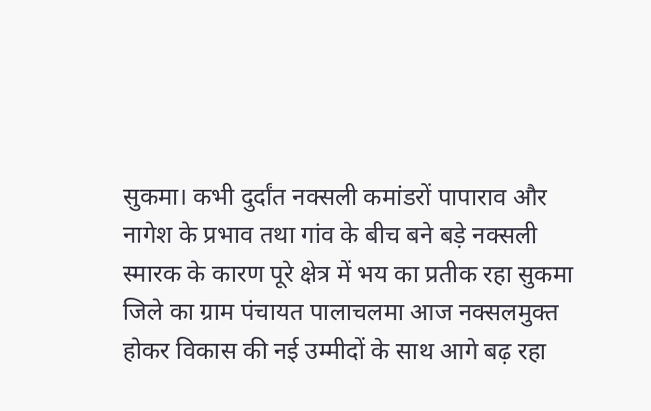सुकमा। कभी दुर्दांत नक्सली कमांडरों पापाराव और नागेश के प्रभाव तथा गांव के बीच बने बड़े नक्सली स्मारक के कारण पूरे क्षेत्र में भय का प्रतीक रहा सुकमा जिले का ग्राम पंचायत पालाचलमा आज नक्सलमुक्त होकर विकास की नई उम्मीदों के साथ आगे बढ़ रहा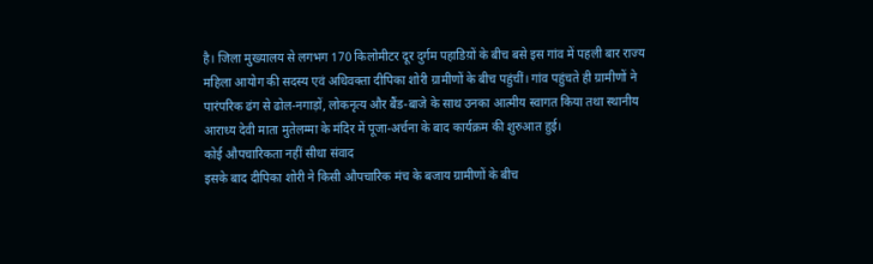है। जिला मुख्यालय से लगभग 170 किलोमीटर दूर दुर्गम पहाडिय़ों के बीच बसे इस गांव में पहली बार राज्य महिला आयोग की सदस्य एवं अधिवक्ता दीपिका शोरी ग्रामीणों के बीच पहुंचीं। गांव पहुंचते ही ग्रामीणों ने पारंपरिक ढंग से ढोल-नगाड़ों, लोकनृत्य और बैंड-बाजे के साथ उनका आत्मीय स्वागत किया तथा स्थानीय आराध्य देवी माता मुतेलम्मा के मंदिर में पूजा-अर्चना के बाद कार्यक्रम की शुरुआत हुई।
कोई औपचारिकता नहीं सीधा संवाद
इसके बाद दीपिका शोरी ने किसी औपचारिक मंच के बजाय ग्रामीणों के बीच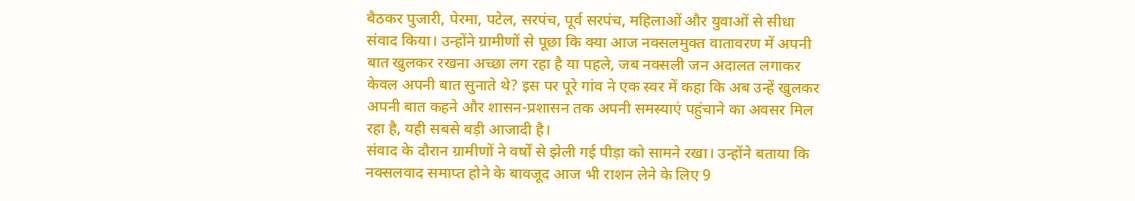बैठकर पुजारी, पेरमा, पटेल, सरपंच, पूर्व सरपंच, महिलाओं और युवाओं से सीधा संवाद किया। उन्होंने ग्रामीणों से पूछा कि क्या आज नक्सलमुक्त वातावरण में अपनी बात खुलकर रखना अच्छा लग रहा है या पहले, जब नक्सली जन अदालत लगाकर केवल अपनी बात सुनाते थे? इस पर पूरे गांव ने एक स्वर में कहा कि अब उन्हें खुलकर अपनी बात कहने और शासन-प्रशासन तक अपनी समस्याएं पहुंचाने का अवसर मिल रहा है, यही सबसे बड़ी आजादी है।
संवाद के दौरान ग्रामीणों ने वर्षों से झेली गई पीड़ा को सामने रखा। उन्होंने बताया कि नक्सलवाद समाप्त होने के बावजूद आज भी राशन लेने के लिए 9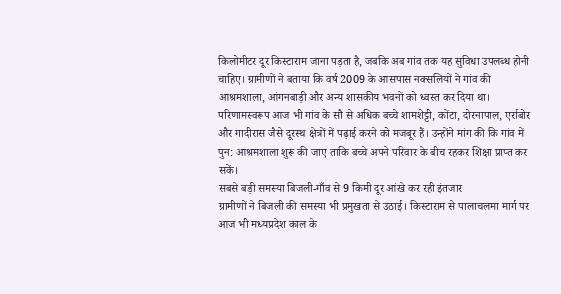किलोमीटर दूर किस्टाराम जाना पड़ता है, जबकि अब गांव तक यह सुविधा उपलब्ध होनी चाहिए। ग्रामीणों ने बताया कि वर्ष 2009 के आसपास नक्सलियों ने गांव की आश्रमशाला, आंगनबाड़ी और अन्य शासकीय भवनों को ध्वस्त कर दिया था। परिणामस्वरूप आज भी गांव के सौ से अधिक बच्चे शामशेट्टी, कोंटा, दोरनापाल, एर्राबोर और गादीरास जैसे दूरस्थ क्षेत्रों में पढ़ाई करने को मजबूर हैं। उन्होंने मांग की कि गांव में पुन: आश्रमशाला शुरू की जाए ताकि बच्चे अपने परिवार के बीच रहकर शिक्षा प्राप्त कर सकें।
सबसे बड़ी समस्या बिजली-गाँव से 9 किमी दूर आंखे कर रही इंतजार
ग्रामीणों ने बिजली की समस्या भी प्रमुखता से उठाई। किस्टाराम से पालाचलमा मार्ग पर आज भी मध्यप्रदेश काल के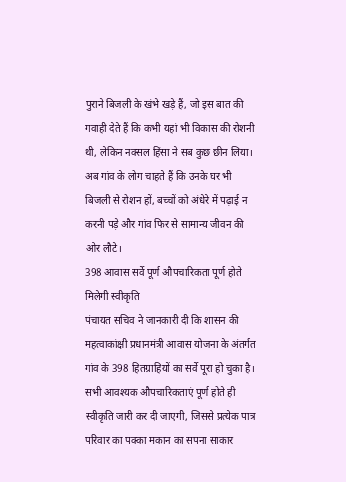पुराने बिजली के खंभे खड़े हैं, जो इस बात की गवाही देते हैं कि कभी यहां भी विकास की रोशनी थी, लेकिन नक्सल हिंसा ने सब कुछ छीन लिया। अब गांव के लोग चाहते हैं कि उनके घर भी बिजली से रोशन हों, बच्चों को अंधेरे में पढ़ाई न करनी पड़े और गांव फिर से सामान्य जीवन की ओर लौटे।
398 आवास सर्वे पूर्ण औपचारिकता पूर्ण होते मिलेगी स्वीकृति
पंचायत सचिव ने जानकारी दी कि शासन की महत्वाकांक्षी प्रधानमंत्री आवास योजना के अंतर्गत गांव के 398 हितग्राहियों का सर्वे पूरा हो चुका है। सभी आवश्यक औपचारिकताएं पूर्ण होते ही स्वीकृति जारी कर दी जाएगी, जिससे प्रत्येक पात्र परिवार का पक्का मकान का सपना साकार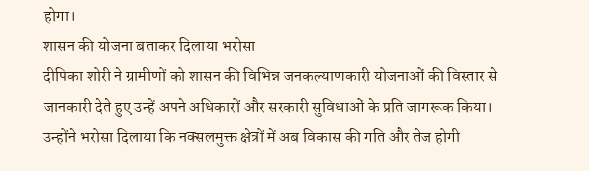होगा।
शासन की योजना बताकर दिलाया भरोसा
दीपिका शोरी ने ग्रामीणों को शासन की विभिन्न जनकल्याणकारी योजनाओं की विस्तार से जानकारी देते हुए उन्हें अपने अधिकारों और सरकारी सुविधाओं के प्रति जागरूक किया। उन्होंने भरोसा दिलाया कि नक्सलमुक्त क्षेत्रों में अब विकास की गति और तेज होगी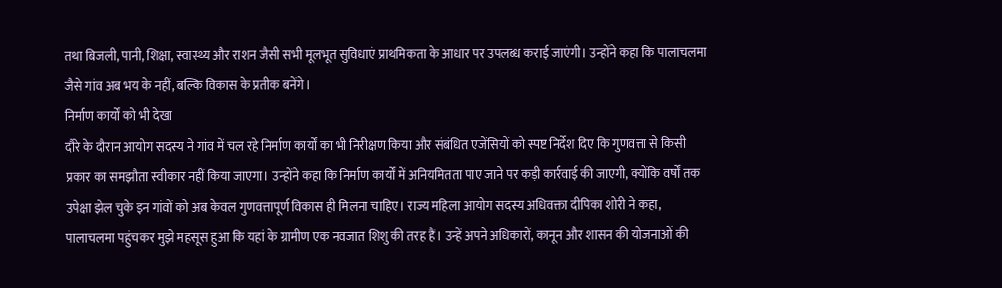तथा बिजली, पानी, शिक्षा, स्वास्थ्य और राशन जैसी सभी मूलभूत सुविधाएं प्राथमिकता के आधार पर उपलब्ध कराई जाएंगी। उन्होंने कहा कि पालाचलमा जैसे गांव अब भय के नहीं, बल्कि विकास के प्रतीक बनेंगे।
निर्माण कार्यों को भी देखा
दौरे के दौरान आयोग सदस्य ने गांव में चल रहे निर्माण कार्यों का भी निरीक्षण किया और संबंधित एजेंसियों को स्पष्ट निर्देश दिए कि गुणवत्ता से किसी प्रकार का समझौता स्वीकार नहीं किया जाएगा। उन्होंने कहा कि निर्माण कार्यों में अनियमितता पाए जाने पर कड़ी कार्रवाई की जाएगी, क्योंकि वर्षों तक उपेक्षा झेल चुके इन गांवों को अब केवल गुणवत्तापूर्ण विकास ही मिलना चाहिए। राज्य महिला आयोग सदस्य अधिवक्ता दीपिका शोरी ने कहा, पालाचलमा पहुंचकर मुझे महसूस हुआ कि यहां के ग्रामीण एक नवजात शिशु की तरह हैं। उन्हें अपने अधिकारों, कानून और शासन की योजनाओं की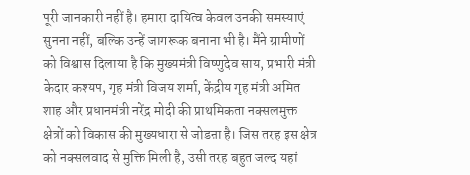पूरी जानकारी नहीं है। हमारा दायित्व केवल उनकी समस्याएं सुनना नहीं, बल्कि उन्हें जागरूक बनाना भी है। मैंने ग्रामीणों को विश्वास दिलाया है कि मुख्यमंत्री विष्णुदेव साय, प्रभारी मंत्री केदार कश्यप, गृह मंत्री विजय शर्मा, केंद्रीय गृह मंत्री अमित शाह और प्रधानमंत्री नरेंद्र मोदी की प्राथमिकता नक्सलमुक्त क्षेत्रों को विकास की मुख्यधारा से जोडऩा है। जिस तरह इस क्षेत्र को नक्सलवाद से मुक्ति मिली है, उसी तरह बहुत जल्द यहां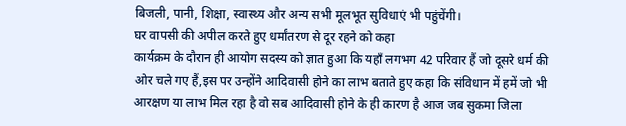बिजली, पानी, शिक्षा, स्वास्थ्य और अन्य सभी मूलभूत सुविधाएं भी पहुंचेंगी।
घर वापसी की अपील करते हुए धर्मांतरण से दूर रहने को कहा
कार्यक्रम के दौरान ही आयोग सदस्य को ज्ञात हुआ कि यहाँ लगभग 42 परिवार हैं जो दूसरे धर्म की ओर चले गए हैं,इस पर उन्होंने आदिवासी होने का लाभ बताते हुए कहा कि संविधान में हमें जो भी आरक्षण या लाभ मिल रहा है वो सब आदिवासी होने के ही कारण है आज जब सुकमा जिला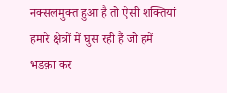नक्सलमुक्त हुआ है तो ऐसी शक्तियां हमारे क्षेत्रों में घुस रही हैं जो हमें भडक़ा कर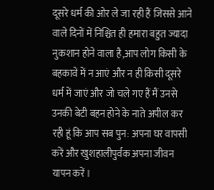दूसरे धर्म की ओर ले जा रही हैं जिससे आने वाले दिनों में निश्चित ही हमारा बहुत ज्यादा नुकशान होने वाला है,आप लोग किसी के बहकावे में न आएं और न ही किसी दूसरे धर्म में जाएं और जो चले गए हैं मैं उनसे उनकी बेटी बहन होने के नाते अपील कर रही हूं कि आप सब पुन: अपना घर वापसी करें और खुशहालीपुर्वक अपना जीवन यापन करें।